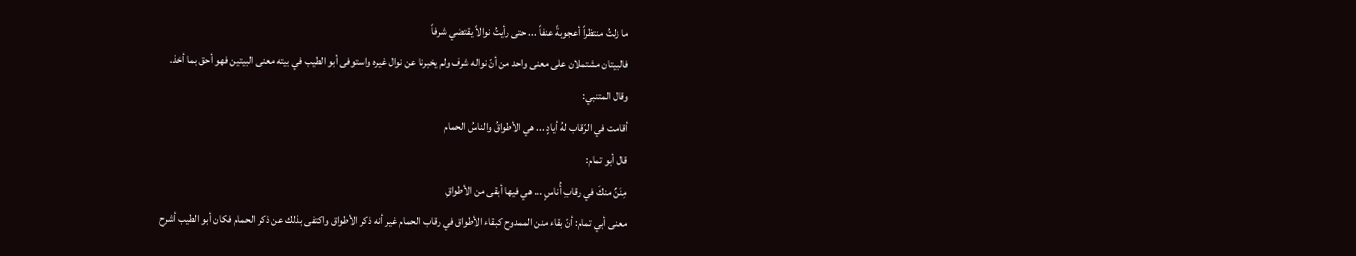ما زلتُ منتظراً أعجوبةً عنفاً ... حتى رأيتُ نوالاً يقتضي شرفاً
فالبيتان مشتملان على معنى واحد من أنّ نواله شرف ولم يخبرنا عن نوال غيره واستوفى أبو الطيب في بيته معنى البيتين فهو أحق بما أخذ.
وقال المتنبي:
أقامت في الرّقاب لهُ أيادٍ ... هي الأطواقُ والناسُ الحمام
قال أبو تمام:
مِنَنٌ منكَ في رقابِ أُناسٍ ... هي فيها أبقى من الأطواقِ
معنى أبي تمام: أنّ بقاء منن الممدوح كبقاء الأطواق في رقاب الحمام غير أنه ذكر الأطواق واكتفى بذلك عن ذكر الحمام فكان أبو الطيب أشرح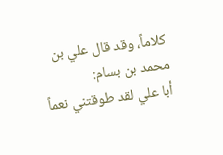كلاماً، وقد قال علي بن محمد بن بسام:
أبا علي لقد طوقتني نعماً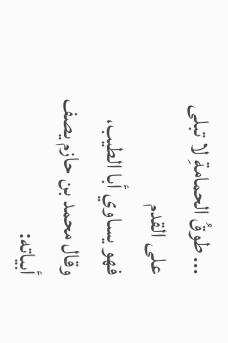... طوقُ الحمامةِ لا تبلى على القدم
فهو يساوي أبا الطيب، وقال محمد بن حازم يصف أبياته: